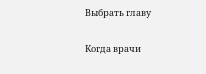Выбрать главу

Когда врачи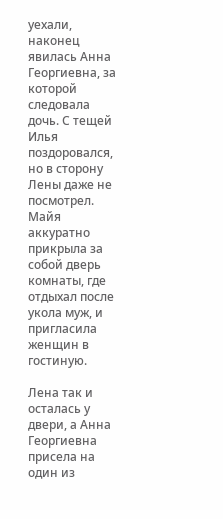уехали, наконец явилась Анна Георгиевна, за которой следовала дочь. С тещей Илья поздоровался, но в сторону Лены даже не посмотрел. Майя аккуратно прикрыла за собой дверь комнаты, где отдыхал после укола муж, и пригласила женщин в гостиную.

Лена так и осталась у двери, а Анна Георгиевна присела на один из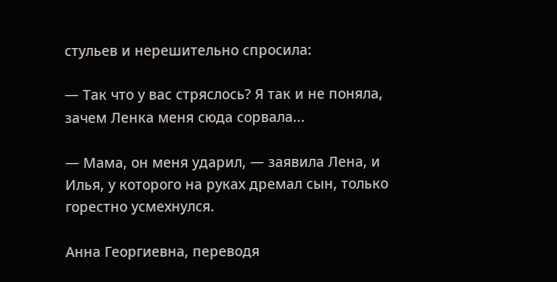стульев и нерешительно спросила:

— Так что у вас стряслось? Я так и не поняла, зачем Ленка меня сюда сорвала...

— Мама, он меня ударил, — заявила Лена, и Илья, у которого на руках дремал сын, только горестно усмехнулся.

Анна Георгиевна, переводя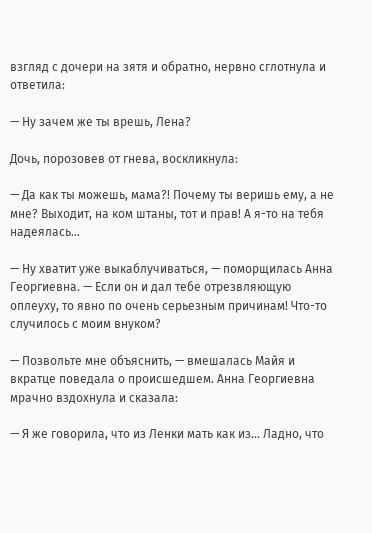взгляд с дочери на зятя и обратно, нервно сглотнула и ответила:

— Ну зачем же ты врешь, Лена?

Дочь, порозовев от гнева, воскликнула:

— Да как ты можешь, мама?! Почему ты веришь ему, а не мне? Выходит, на ком штаны, тот и прав! А я-то на тебя надеялась...

— Ну хватит уже выкаблучиваться, — поморщилась Анна Георгиевна. — Если он и дал тебе отрезвляющую оплеуху, то явно по очень серьезным причинам! Что-то случилось с моим внуком?

— Позвольте мне объяснить, — вмешалась Майя и вкратце поведала о происшедшем. Анна Георгиевна мрачно вздохнула и сказала:

— Я же говорила, что из Ленки мать как из... Ладно, что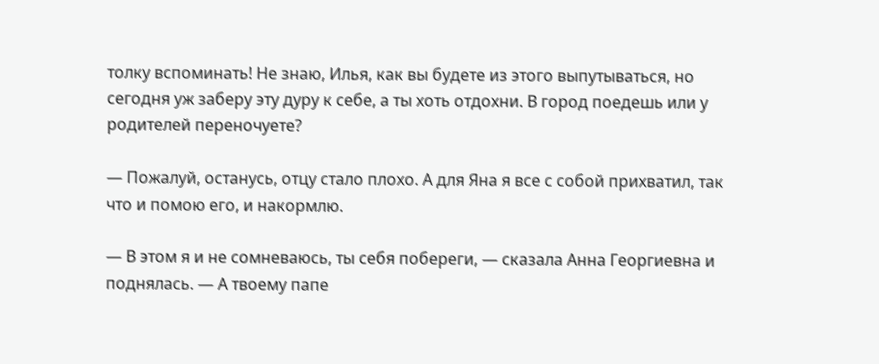толку вспоминать! Не знаю, Илья, как вы будете из этого выпутываться, но сегодня уж заберу эту дуру к себе, а ты хоть отдохни. В город поедешь или у родителей переночуете?

— Пожалуй, останусь, отцу стало плохо. А для Яна я все с собой прихватил, так что и помою его, и накормлю.

— В этом я и не сомневаюсь, ты себя побереги, — сказала Анна Георгиевна и поднялась. — А твоему папе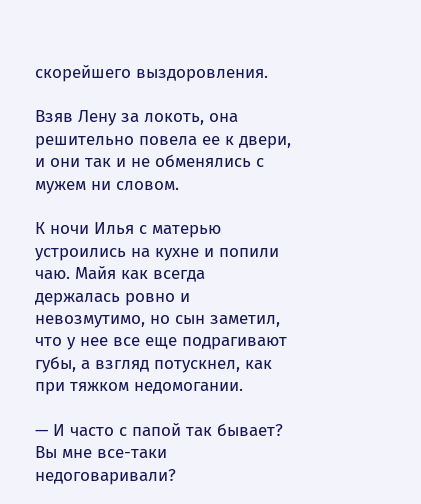скорейшего выздоровления.

Взяв Лену за локоть, она решительно повела ее к двери, и они так и не обменялись с мужем ни словом.

К ночи Илья с матерью устроились на кухне и попили чаю. Майя как всегда держалась ровно и невозмутимо, но сын заметил, что у нее все еще подрагивают губы, а взгляд потускнел, как при тяжком недомогании.

— И часто с папой так бывает? Вы мне все-таки недоговаривали?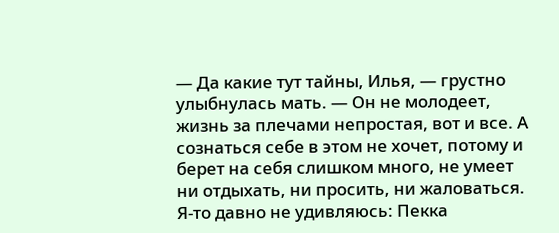— Да какие тут тайны, Илья, — грустно улыбнулась мать. — Он не молодеет, жизнь за плечами непростая, вот и все. А сознаться себе в этом не хочет, потому и берет на себя слишком много, не умеет ни отдыхать, ни просить, ни жаловаться. Я-то давно не удивляюсь: Пекка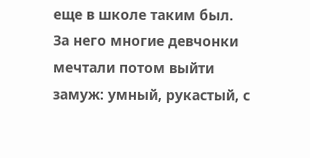еще в школе таким был. За него многие девчонки мечтали потом выйти замуж: умный, рукастый, с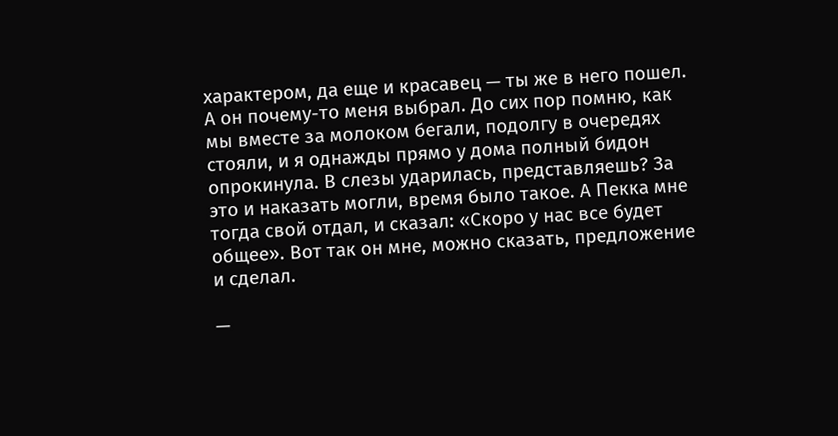характером, да еще и красавец — ты же в него пошел. А он почему-то меня выбрал. До сих пор помню, как мы вместе за молоком бегали, подолгу в очередях стояли, и я однажды прямо у дома полный бидон опрокинула. В слезы ударилась, представляешь? За это и наказать могли, время было такое. А Пекка мне тогда свой отдал, и сказал: «Скоро у нас все будет общее». Вот так он мне, можно сказать, предложение и сделал.

—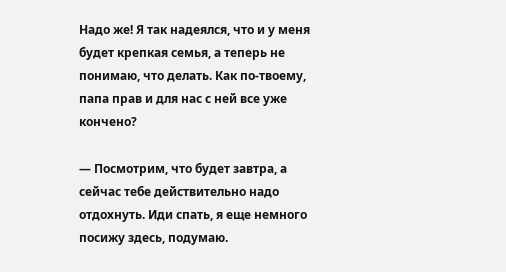Надо же! Я так надеялся, что и у меня будет крепкая семья, а теперь не понимаю, что делать. Как по-твоему, папа прав и для нас с ней все уже кончено?

— Посмотрим, что будет завтра, а сейчас тебе действительно надо отдохнуть. Иди спать, я еще немного посижу здесь, подумаю.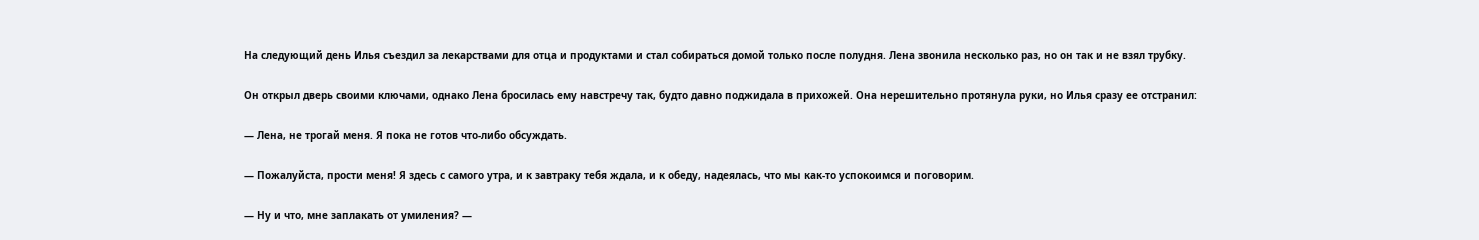На следующий день Илья съездил за лекарствами для отца и продуктами и стал собираться домой только после полудня. Лена звонила несколько раз, но он так и не взял трубку.

Он открыл дверь своими ключами, однако Лена бросилась ему навстречу так, будто давно поджидала в прихожей. Она нерешительно протянула руки, но Илья сразу ее отстранил:

— Лена, не трогай меня. Я пока не готов что-либо обсуждать.

— Пожалуйста, прости меня! Я здесь с самого утра, и к завтраку тебя ждала, и к обеду, надеялась, что мы как-то успокоимся и поговорим.

— Ну и что, мне заплакать от умиления? —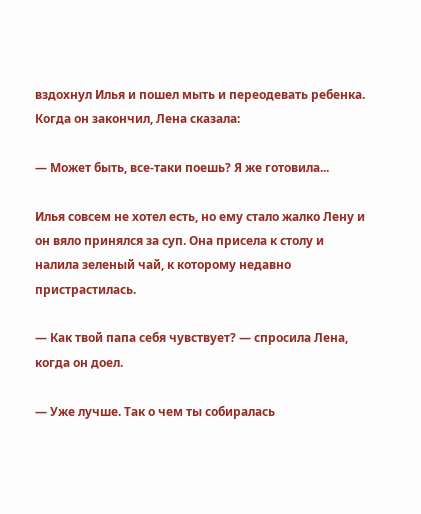вздохнул Илья и пошел мыть и переодевать ребенка. Когда он закончил, Лена сказала:

— Может быть, все-таки поешь? Я же готовила...

Илья совсем не хотел есть, но ему стало жалко Лену и он вяло принялся за суп. Она присела к столу и налила зеленый чай, к которому недавно пристрастилась.

— Как твой папа себя чувствует? — спросила Лена, когда он доел.

— Уже лучше. Так о чем ты собиралась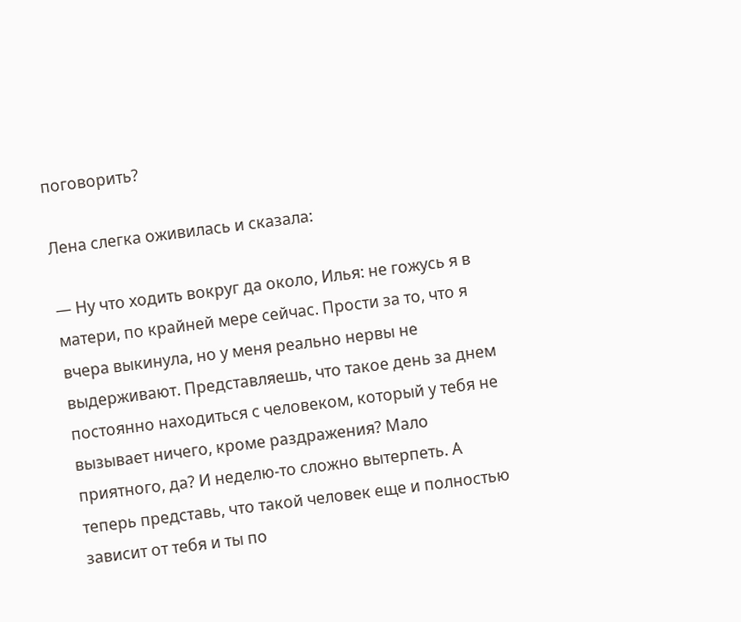поговорить?

Лена слегка оживилась и сказала:

— Ну что ходить вокруг да около, Илья: не гожусь я в матери, по крайней мере сейчас. Прости за то, что я вчера выкинула, но у меня реально нервы не выдерживают. Представляешь, что такое день за днем постоянно находиться с человеком, который у тебя не вызывает ничего, кроме раздражения? Мало приятного, да? И неделю-то сложно вытерпеть. А теперь представь, что такой человек еще и полностью зависит от тебя и ты по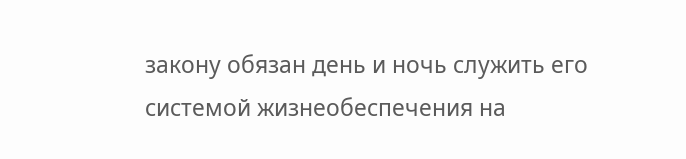закону обязан день и ночь служить его системой жизнеобеспечения на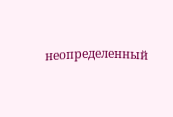неопределенный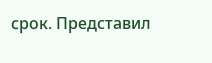срок. Представил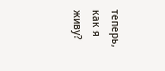теперь, как я живу?